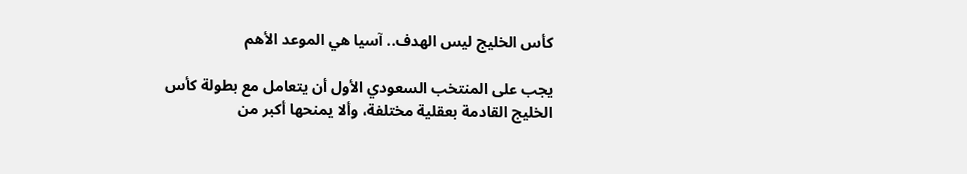كأس الخليج ليس الهدف.. آسيا هي الموعد الأهم

يجب على المنتخب السعودي الأول أن يتعامل مع بطولة كأس الخليج القادمة بعقلية مختلفة، وألا يمنحها أكبر من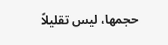حجمها، ليس تقليلاً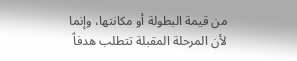من قيمة البطولة أو مكانتها، وإنما لأن المرحلة المقبلة تتطلب هدفاً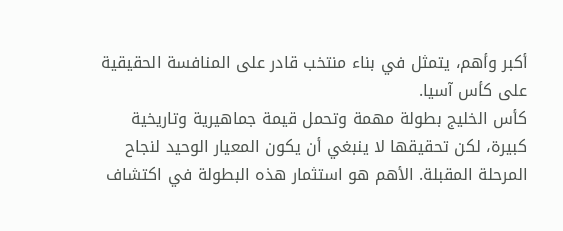أكبر وأهم، يتمثل في بناء منتخب قادر على المنافسة الحقيقية على كأس آسيا.
كأس الخليج بطولة مهمة وتحمل قيمة جماهيرية وتاريخية كبيرة، لكن تحقيقها لا ينبغي أن يكون المعيار الوحيد لنجاح المرحلة المقبلة. الأهم هو استثمار هذه البطولة في اكتشاف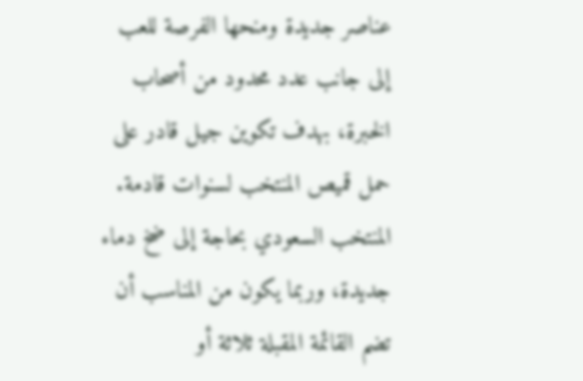عناصر جديدة ومنحها الفرصة للعب إلى جانب عدد محدود من أصحاب الخبرة، بهدف تكوين جيل قادر على حمل قميص المنتخب لسنوات قادمة.
المنتخب السعودي بحاجة إلى ضخ دماء جديدة، وربما يكون من المناسب أن تضم القائمة المقبلة ثلاثة أو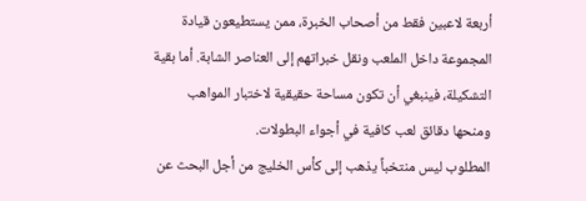أربعة لاعبين فقط من أصحاب الخبرة، ممن يستطيعون قيادة المجموعة داخل الملعب ونقل خبراتهم إلى العناصر الشابة. أما بقية التشكيلة، فينبغي أن تكون مساحة حقيقية لاختبار المواهب ومنحها دقائق لعب كافية في أجواء البطولات.
المطلوب ليس منتخباً يذهب إلى كأس الخليج من أجل البحث عن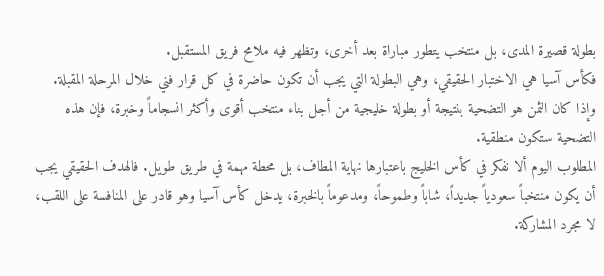بطولة قصيرة المدى، بل منتخب يتطور مباراة بعد أخرى، وتظهر فيه ملامح فريق المستقبل.
فكأس آسيا هي الاختبار الحقيقي، وهي البطولة التي يجب أن تكون حاضرة في كل قرار فني خلال المرحلة المقبلة. وإذا كان الثمن هو التضحية بنتيجة أو بطولة خليجية من أجل بناء منتخب أقوى وأكثر انسجاماً وخبرة، فإن هذه التضحية ستكون منطقية.
المطلوب اليوم ألا نفكر في كأس الخليج باعتبارها نهاية المطاف، بل محطة مهمة في طريق طويل. فالهدف الحقيقي يجب أن يكون منتخباً سعودياً جديداً، شاباً وطموحاً، ومدعوماً بالخبرة، يدخل كأس آسيا وهو قادر على المنافسة على اللقب، لا مجرد المشاركة.